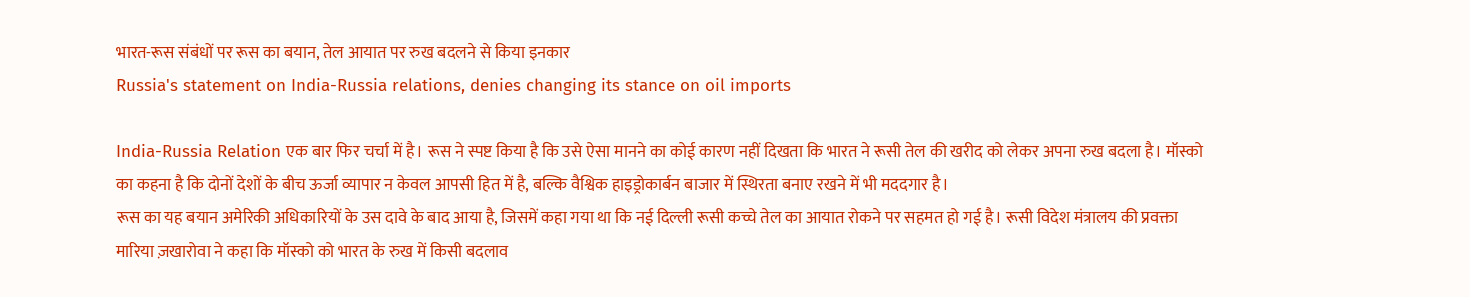भारत-रूस संबंधों पर रूस का बयान, तेल आयात पर रुख बदलने से किया इनकार
Russia's statement on India-Russia relations, denies changing its stance on oil imports

India-Russia Relation एक बार फिर चर्चा में है। रूस ने स्पष्ट किया है कि उसे ऐसा मानने का कोई कारण नहीं दिखता कि भारत ने रूसी तेल की खरीद को लेकर अपना रुख बदला है। मॉस्को का कहना है कि दोनों देशों के बीच ऊर्जा व्यापार न केवल आपसी हित में है, बल्कि वैश्विक हाइड्रोकार्बन बाजार में स्थिरता बनाए रखने में भी मददगार है।
रूस का यह बयान अमेरिकी अधिकारियों के उस दावे के बाद आया है, जिसमें कहा गया था कि नई दिल्ली रूसी कच्चे तेल का आयात रोकने पर सहमत हो गई है। रूसी विदेश मंत्रालय की प्रवक्ता मारिया ज़खारोवा ने कहा कि मॉस्को को भारत के रुख में किसी बदलाव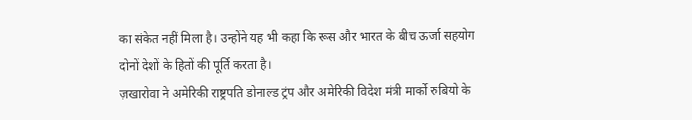का संकेत नहीं मिला है। उन्होंने यह भी कहा कि रूस और भारत के बीच ऊर्जा सहयोग दोनों देशों के हितों की पूर्ति करता है।
ज़खारोवा ने अमेरिकी राष्ट्रपति डोनाल्ड ट्रंप और अमेरिकी विदेश मंत्री मार्को रुबियो के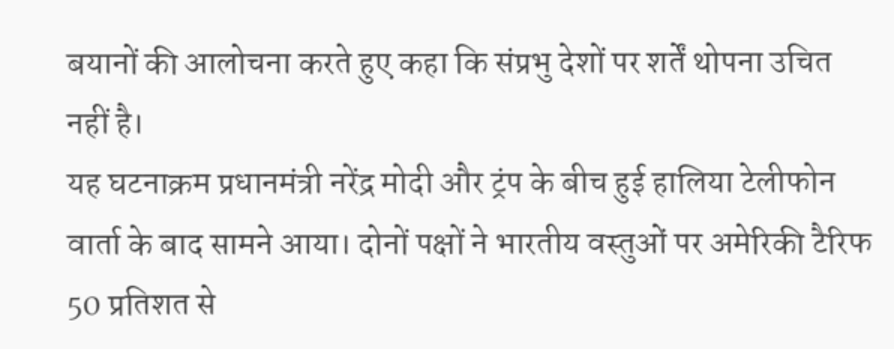बयानों की आलोचना करते हुए कहा कि संप्रभु देशों पर शर्तें थोपना उचित नहीं है।
यह घटनाक्रम प्रधानमंत्री नरेंद्र मोदी और ट्रंप के बीच हुई हालिया टेलीफोन वार्ता के बाद सामने आया। दोनों पक्षों ने भारतीय वस्तुओं पर अमेरिकी टैरिफ 50 प्रतिशत से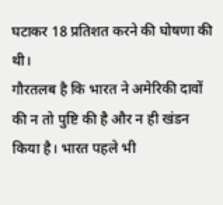घटाकर 18 प्रतिशत करने की घोषणा की थी।
गौरतलब है कि भारत ने अमेरिकी दावों की न तो पुष्टि की है और न ही खंडन किया है। भारत पहले भी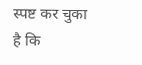स्पष्ट कर चुका है कि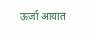ऊर्जा आयात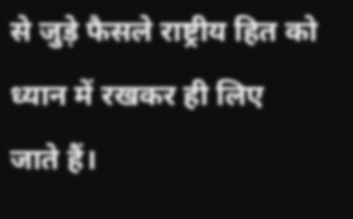से जुड़े फैसले राष्ट्रीय हित को ध्यान में रखकर ही लिए जाते हैं।